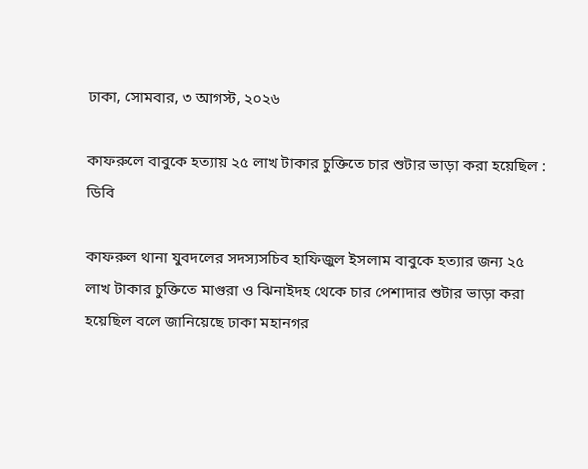ঢাকা, সোমবার, ৩ আগস্ট, ২০২৬

কাফরুলে বাবুকে হত্যায় ২৫ লাখ টাকার চুক্তিতে চার শুটার ভাড়া করা হয়েছিল : ডিবি

কাফরুল থানা যুবদলের সদস্যসচিব হাফিজুল ইসলাম বাবুকে হত্যার জন্য ২৫ লাখ টাকার চুক্তিতে মাগুরা ও ঝিনাইদহ থেকে চার পেশাদার শুটার ভাড়া করা হয়েছিল বলে জানিয়েছে ঢাকা মহানগর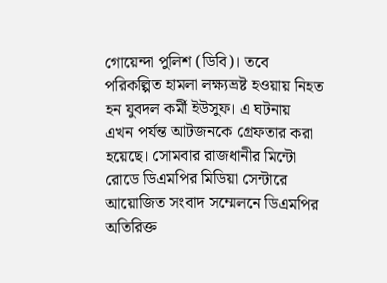গোয়েন্দা পুলিশ (ডিবি)। তবে পরিকল্পিত হামলা লক্ষ্যভ্রষ্ট হওয়ায় নিহত হন যুবদল কর্মী ইউসুফ। এ ঘটনায় এখন পর্যন্ত আটজনকে গ্রেফতার করা হয়েছে। সোমবার রাজধানীর মিন্টো রোডে ডিএমপির মিডিয়া সেন্টারে আয়োজিত সংবাদ সম্মেলনে ডিএমপির অতিরিক্ত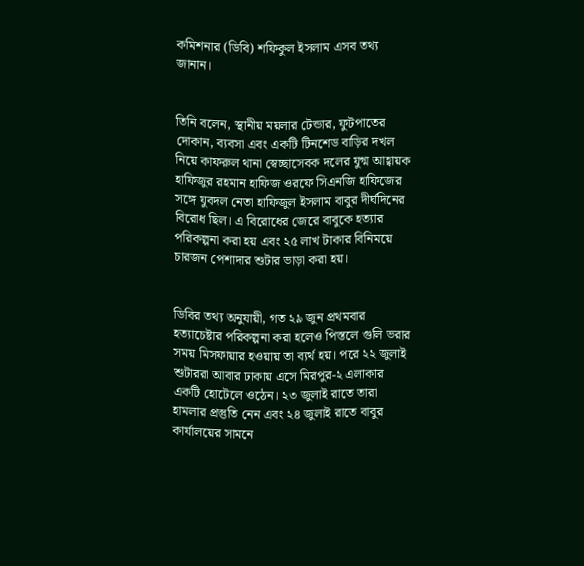কমিশনার (ডিবি) শফিকুল ইসলাম এসব তথ্য জানান।


তিনি বলেন, স্থানীয় ময়লার টেন্ডার, ফুটপাতের দোকান, ব্যবসা এবং একটি টিনশেড বাড়ির দখল নিয়ে কাফরুল থানা স্বেচ্ছাসেবক দলের যুগ্ম আহ্বায়ক হাফিজুর রহমান হাফিজ ওরফে সিএনজি হাফিজের সঙ্গে যুবদল নেতা হাফিজুল ইসলাম বাবুর দীর্ঘদিনের বিরোধ ছিল। এ বিরোধের জেরে বাবুকে হত্যার পরিকল্পনা করা হয় এবং ২৫ লাখ টাকার বিনিময়ে চারজন পেশাদার শুটার ভাড়া করা হয়।


ডিবির তথ্য অনুযায়ী, গত ২৯ জুন প্রথমবার হত্যাচেষ্টার পরিকল্পনা করা হলেও পিস্তলে গুলি ভরার সময় মিসফায়ার হওয়ায় তা ব্যর্থ হয়। পরে ২২ জুলাই শুটাররা আবার ঢাকায় এসে মিরপুর-২ এলাকার একটি হোটেলে ওঠেন। ২৩ জুলাই রাতে তারা হামলার প্রস্তুতি নেন এবং ২৪ জুলাই রাতে বাবুর কার্যালয়ের সামনে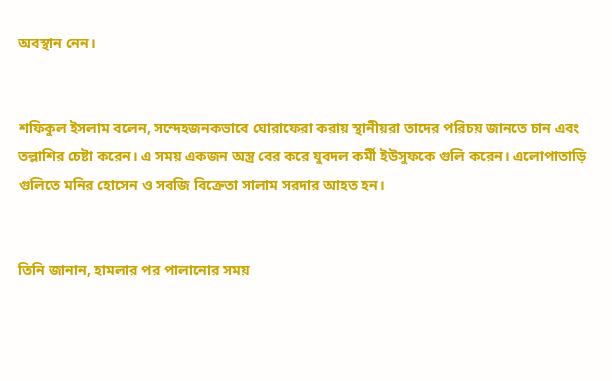অবস্থান নেন।


শফিকুল ইসলাম বলেন, সন্দেহজনকভাবে ঘোরাফেরা করায় স্থানীয়রা তাদের পরিচয় জানতে চান এবং তল্লাশির চেষ্টা করেন। এ সময় একজন অস্ত্র বের করে যুবদল কর্মী ইউসুফকে গুলি করেন। এলোপাতাড়ি গুলিতে মনির হোসেন ও সবজি বিক্রেতা সালাম সরদার আহত হন।


তিনি জানান, হামলার পর পালানোর সময়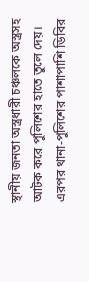স্থানীয় জনতা অস্ত্রধারী চঞ্চলকে অস্ত্রসহ আটক করে পুলিশের হাতে তুলে দেয়। এরপর থানা-পুলিশের পাশাপাশি ডিবির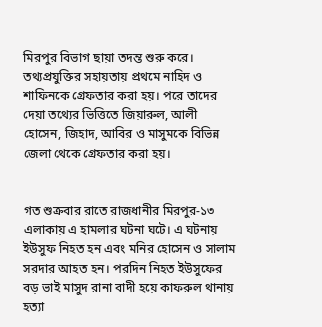মিরপুর বিভাগ ছায়া তদন্ত শুরু করে। তথ্যপ্রযুক্তির সহায়তায় প্রথমে নাহিদ ও শাফিনকে গ্রেফতার করা হয়। পরে তাদের দেয়া তথ্যের ভিত্তিতে জিয়ারুল, আলী হোসেন, জিহাদ, আবির ও মাসুমকে বিভিন্ন জেলা থেকে গ্রেফতার করা হয়।


গত শুক্রবার রাতে রাজধানীর মিরপুর-১৩ এলাকায় এ হামলার ঘটনা ঘটে। এ ঘটনায় ইউসুফ নিহত হন এবং মনির হোসেন ও সালাম সরদার আহত হন। পরদিন নিহত ইউসুফের বড় ভাই মাসুদ রানা বাদী হয়ে কাফরুল থানায় হত্যা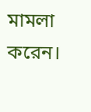মামলা করেন।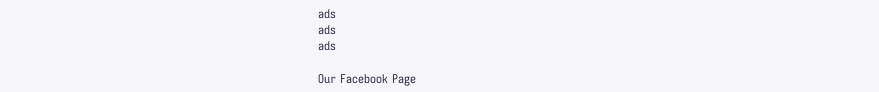ads
ads
ads

Our Facebook Page